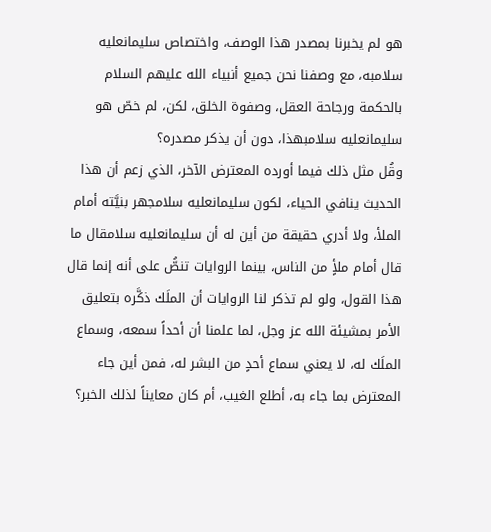هو لم يخبرنا بمصدر هذا الوصف، واختصاص سليمانعليه سلامبه، مع وصفنا نحن جميع أنبياء الله عليهم السلام بالحكمة ورجاحة العقل، وصفوة الخلق، لكن، لم خصّ هو سليمانعليه سلامبهذا، دون أن يذكر مصدره؟
وقُل مثل ذلك فيما أورده المعترض الآخر، الذي زعم أن هذا الحديث ينافي الحياء، لكون سليمانعليه سلامجهر بنيَّته أمام الملأ، ولا أدري حقيقة من أين له أن سليمانعليه سلامقال ما قال أمام ملأٍ من الناس، بينما الروايات تنصُّ على أنه إنما قال هذا القول، ولو لم تذكر لنا الروايات أن الملَك ذكَّره بتعليق الأمر بمشيئة الله عز وجل، لما علمنا أن أحداً سمعه، وسماع الملَك له، لا يعني سماع أحدٍ من البشر له، فمن أين جاء المعترض بما جاء به، أطلع الغيب، أم كان معايناً لذلك الخبر؟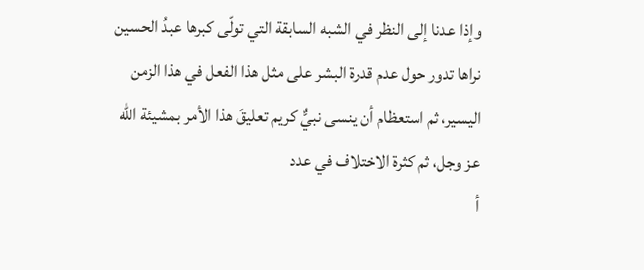وإذا عدنا إلى النظر في الشبه السابقة التي تولّى كبرها عبدُ الحسين نراها تدور حول عدم قدرة البشر على مثل هذا الفعل في هذا الزمن اليسير، ثم استعظام أن ينسى نبيٌّ كريم تعليقَ هذا الأمر بمشيئة الله عز وجل، ثم كثرة الاختلاف في عدد
أ